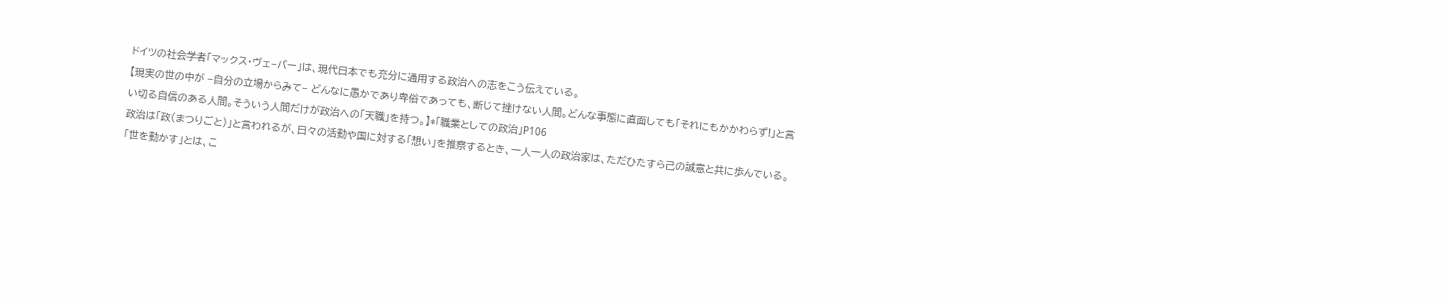ドイツの社会学者「マックス・ヴェ−バー」は、現代日本でも充分に通用する政治への志をこう伝えている。
【現実の世の中が −自分の立場からみて− どんなに愚かであり卑俗であっても、断じて挫けない人間。どんな事態に直面しても「それにもかかわらず!」と言い切る自信のある人間。そういう人間だけが政治への「天職」を持つ。】*「職業としての政治」P106
政治は「政(まつりごと)」と言われるが、日々の活動や国に対する「想い」を推察するとき、一人一人の政治家は、ただひたすら己の誠意と共に歩んでいる。
「世を動かす」とは、こ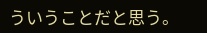ういうことだと思う。